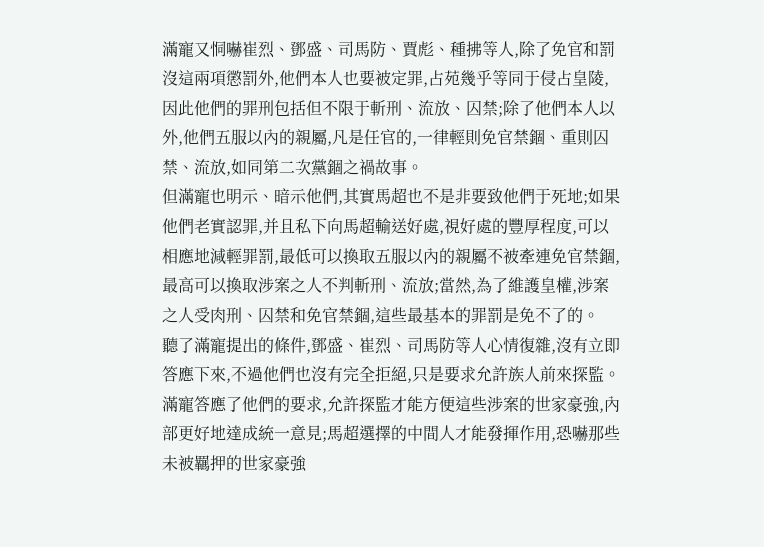滿寵又恫嚇崔烈、鄧盛、司馬防、賈彪、種拂等人,除了免官和罰沒這兩項懲罰外,他們本人也要被定罪,占苑幾乎等同于侵占皇陵,因此他們的罪刑包括但不限于斬刑、流放、囚禁;除了他們本人以外,他們五服以內的親屬,凡是任官的,一律輕則免官禁錮、重則囚禁、流放,如同第二次黨錮之禍故事。
但滿寵也明示、暗示他們,其實馬超也不是非要致他們于死地;如果他們老實認罪,并且私下向馬超輸送好處,視好處的豐厚程度,可以相應地減輕罪罰,最低可以換取五服以內的親屬不被牽連免官禁錮,最高可以換取涉案之人不判斬刑、流放;當然,為了維護皇權,涉案之人受肉刑、囚禁和免官禁錮,這些最基本的罪罰是免不了的。
聽了滿寵提出的條件,鄧盛、崔烈、司馬防等人心情復雜,沒有立即答應下來,不過他們也沒有完全拒絕,只是要求允許族人前來探監。滿寵答應了他們的要求,允許探監才能方便這些涉案的世家豪強,內部更好地達成統一意見;馬超選擇的中間人才能發揮作用,恐嚇那些未被羈押的世家豪強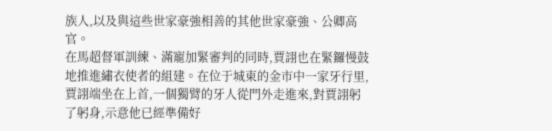族人,以及與這些世家豪強相善的其他世家豪強、公卿高官。
在馬超督軍訓練、滿寵加緊審判的同時,賈詡也在緊鑼慢鼓地推進繡衣使者的組建。在位于城東的金市中一家牙行里,賈詡端坐在上首,一個獨臂的牙人從門外走進來,對賈詡躬了躬身,示意他已經準備好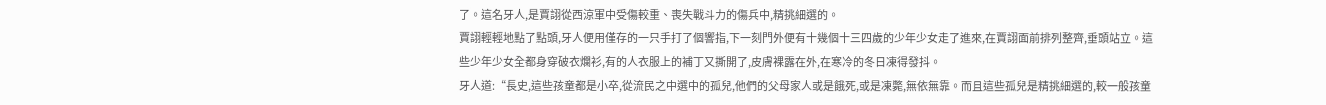了。這名牙人,是賈詡從西涼軍中受傷較重、喪失戰斗力的傷兵中,精挑細選的。
賈詡輕輕地點了點頭,牙人便用僅存的一只手打了個響指,下一刻門外便有十幾個十三四歲的少年少女走了進來,在賈詡面前排列整齊,垂頭站立。這些少年少女全都身穿破衣爛衫,有的人衣服上的補丁又撕開了,皮膚裸露在外,在寒冷的冬日凍得發抖。
牙人道:“長史,這些孩童都是小卒,從流民之中選中的孤兒,他們的父母家人或是餓死,或是凍斃,無依無靠。而且這些孤兒是精挑細選的,較一般孩童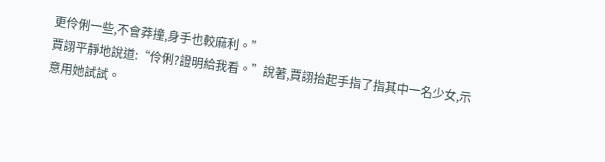更伶俐一些,不會莽撞,身手也較麻利。”
賈詡平靜地說道:“伶俐?證明給我看。”說著,賈詡抬起手指了指其中一名少女,示意用她試試。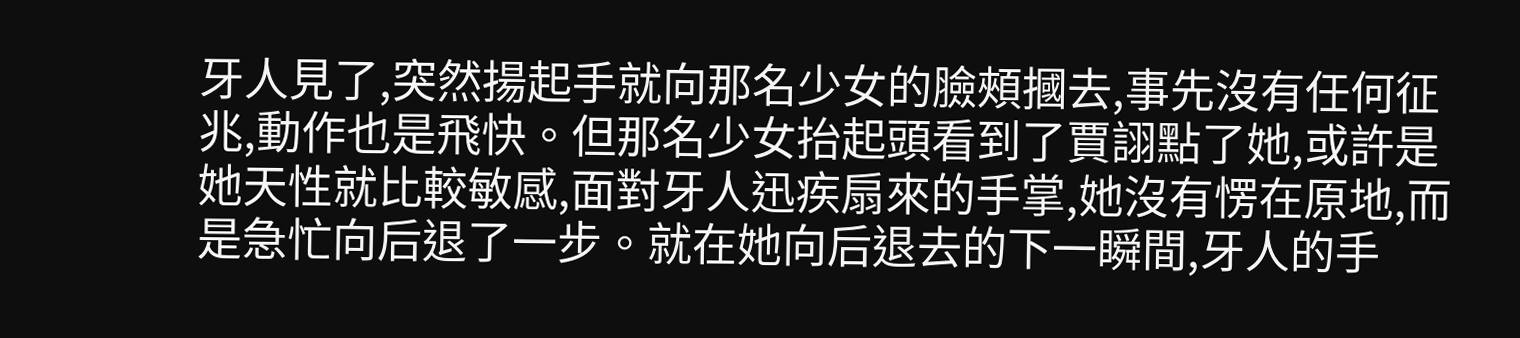牙人見了,突然揚起手就向那名少女的臉頰摑去,事先沒有任何征兆,動作也是飛快。但那名少女抬起頭看到了賈詡點了她,或許是她天性就比較敏感,面對牙人迅疾扇來的手掌,她沒有愣在原地,而是急忙向后退了一步。就在她向后退去的下一瞬間,牙人的手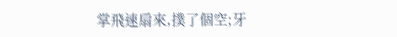掌飛速扇來,撲了個空;牙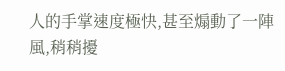人的手掌速度極快,甚至煽動了一陣風,稍稍擾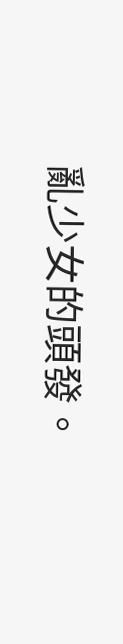亂少女的頭發。